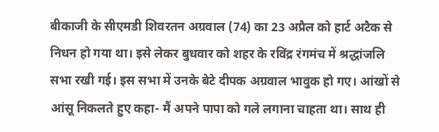बीकाजी के सीएमडी शिवरतन अग्रवाल (74) का 23 अप्रैल को हार्ट अटैक से निधन हो गया था। इसे लेकर बुधवार को शहर के रविंद्र रंगमंच में श्रद्धांजलि सभा रखी गई। इस सभा में उनके बेटे दीपक अग्रवाल भावुक हो गए। आंखों से आंसू निकलते हुए कहा- मैं अपने पापा को गले लगाना चाहता था। साथ ही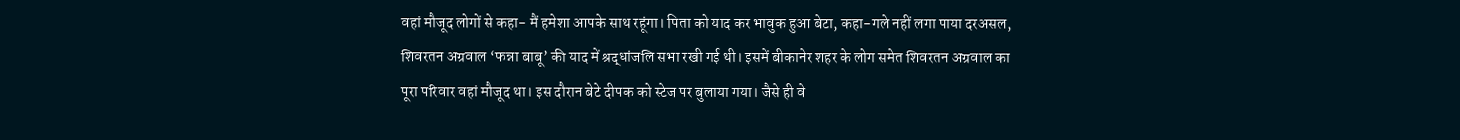वहां मौजूद लोगों से कहा- मैं हमेशा आपके साथ रहूंगा। पिता को याद कर भावुक हुआ बेटा, कहा-गले नहीं लगा पाया दरअसल, शिवरतन अग्रवाल ‘फन्ना बाबू’ की याद में श्रद्धांजलि सभा रखी गई थी। इसमें बीकानेर शहर के लोग समेत शिवरतन अग्रवाल का पूरा परिवार वहां मौजूद था। इस दौरान बेटे दीपक को स्टेज पर बुलाया गया। जैसे ही वे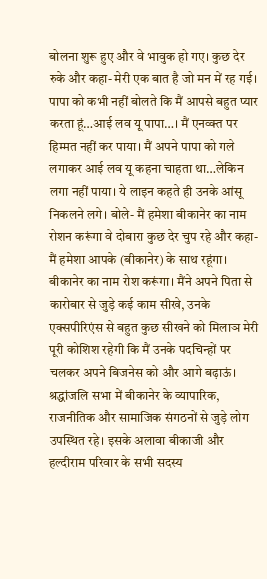बोलना शुरू हुए और वे भावुक हो गए। कुछ देर रुके और कहा- मेरी एक बात है जो मन में रह गई। पापा को कभी नहीं बोलते कि मैं आपसे बहुत प्यार करता हूं…आई लव यू पापा…। मैं एनव्क्त पर हिम्मत नहीं कर पाया। मैं अपने पापा को गले लगाकर आई लव यू कहना चाहता था…लेकिन लगा नहीं पाया। ये लाइन कहते ही उनके आंसू निकलने लगे। बोले- मैं हमेशा बीकानेर का नाम रोशन करूंगा वे दोबारा कुछ देर चुप रहे और कहा- मैं हमेशा आपके (बीकानेर) के साथ रहूंगा। बीकानेर का नाम रोश करूंगा। मैंने अपने पिता से कारोबार से जुड़े कई काम सीखे, उनके एक्सपीरिएंस से बहुत कुछ सीखने को मिलाञ मेरी पूरी कोशिश रहेगी कि मैं उनके पदचिन्हों पर चलकर अपने बिजनेस को और आगे बढ़ाऊं। श्रद्धांजलि सभा में बीकानेर के व्यापारिक, राजनीतिक और सामाजिक संगठनों से जुड़े लोग उपस्थित रहे। इसके अलावा बीकाजी और हल्दीराम परिवार के सभी सदस्य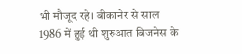भी मौजूद रहे। बीकानेर से साल 1986 में हुई थी शुरुआत बिजनेस के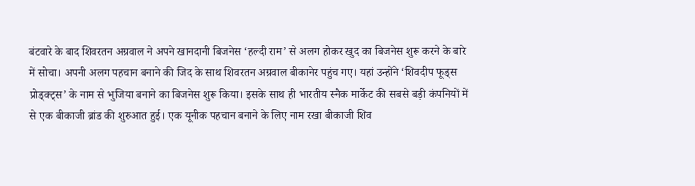बंटवारे के बाद शिवरतन अग्रवाल ने अपने खानदानी बिजनेस ‘हल्दी राम’ से अलग होकर खुद का बिजनेस शुरू करने के बारे में सोचा। अपनी अलग पहचान बनाने की जिद के साथ शिवरतन अग्रवाल बीकानेर पहुंच गए। यहां उन्होंने ‘शिवदीप फूड्स प्रोड्क्ट्स’ के नाम से भुजिया बनाने का बिजनेस शुरू किया। इसके साथ ही भारतीय स्नैक मार्केट की सबसे बड़ी कंपनियों में से एक बीकाजी ब्रांड की शुरुआत हुई। एक यूनीक पहचान बनाने के लिए नाम रखा बीकाजी शिव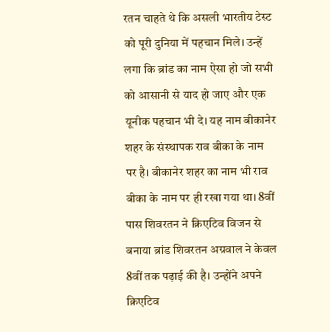रतन चाहते थे कि असली भारतीय टेस्ट को पूरी दुनिया में पहचान मिले। उन्हें लगा कि ब्रांड का नाम ऐसा हो जो सभी को आसानी से याद हो जाए और एक यूनीक पहचान भी दे। यह नाम बीकानेर शहर के संस्थापक राव बीका के नाम पर है। बीकानेर शहर का नाम भी राव बीका के नाम पर ही रखा गया था। 8वीं पास शिवरतन ने क्रिएटिव विजन से बनाया ब्रांड शिवरतन अग्रवाल ने केवल 8वीं तक पढ़ाई की है। उन्होंने अपने क्रिएटिव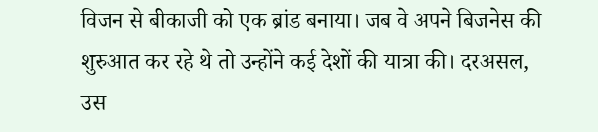विजन से बीकाजी को एक ब्रांड बनाया। जब वे अपने बिजनेस की शुरुआत कर रहे थे तो उन्होंने कई देशों की यात्रा की। दरअसल, उस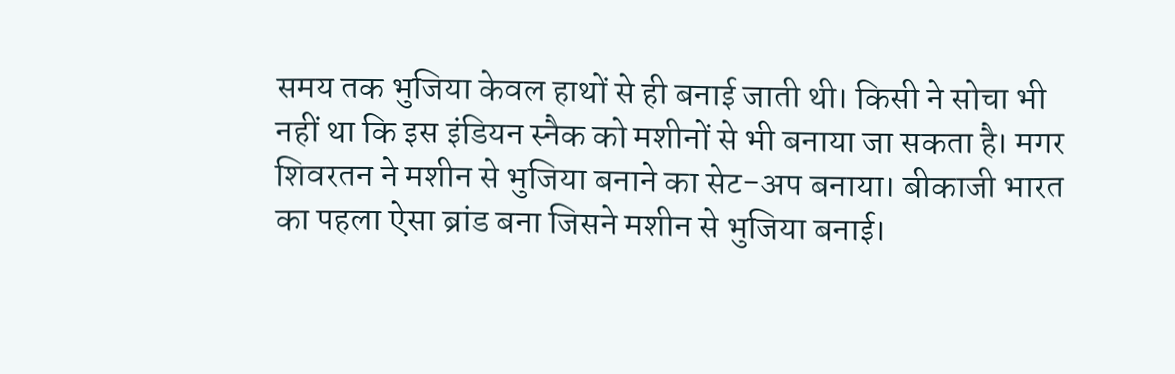समय तक भुजिया केवल हाथों से ही बनाई जाती थी। किसी ने सोचा भी नहीं था कि इस इंडियन स्नैक को मशीनों से भी बनाया जा सकता है। मगर शिवरतन ने मशीन से भुजिया बनाने का सेट-अप बनाया। बीकाजी भारत का पहला ऐसा ब्रांड बना जिसने मशीन से भुजिया बनाई।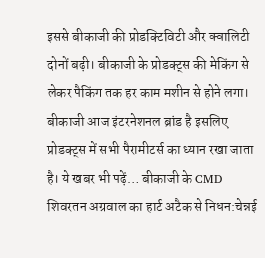इससे बीकाजी की प्रोडक्टिविटी और क्वालिटी दोनों बढ़ी। बीकाजी के प्रोडक्ट्स की मेकिंग से लेकर पैकिंग तक हर काम मशीन से होने लगा। बीकाजी आज इंटरनेशनल ब्रांड है इसलिए प्रोडक्ट्स में सभी पैरामीटर्स का ध्यान रखा जाता है। ये खबर भी पढ़ें… बीकाजी के CMD शिवरतन अग्रवाल का हार्ट अटैक से निधन:चेन्नई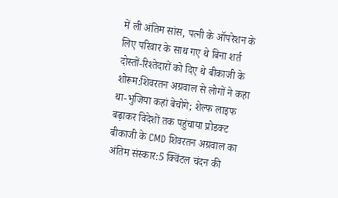में ली अंतिम सांस, पत्नी के ऑपरेशन के लिए परिवार के साथ गए थे बिना शर्त दोस्तों-रिश्तेदारों को दिए थे बीकाजी के शोरूम:शिवरतन अग्रवाल से लोगों ने कहा था-भुजिया कहां बेचोगे; शेल्फ लाइफ बढ़ाकर विदेशों तक पहुंचाया प्रोडक्ट बीकाजी के CMD शिवरतन अग्रवाल का अंतिम संस्कार:5 क्विंटल चंदन की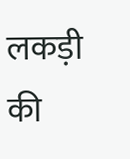लकड़ी की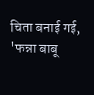चिता बनाई गई, 'फन्ना बाबू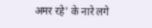अमर रहे' के नारे लगे